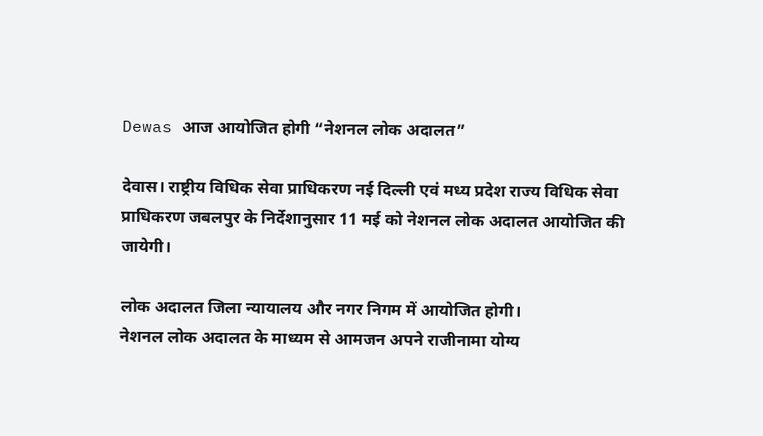Dewas आज आयोजित होगी “नेशनल लोक अदालत”

देवास। राष्ट्रीय विधिक सेवा प्राधिकरण नई दिल्ली एवं मध्य प्रदेश राज्य विधिक सेवा प्राधिकरण जबलपुर के निर्देशानुसार 11 मई को नेशनल लोक अदालत आयोजित की जायेगी।

लोक अदालत जिला न्यायालय और नगर निगम में आयोजित होगी।
नेशनल लोक अदालत के माध्यम से आमजन अपने राजीनामा योग्य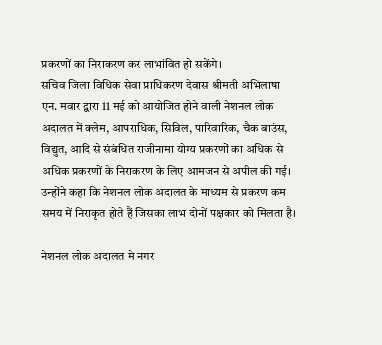प्रकरणों का निराकरण कर लाभांवित हो सकेंगे।
सचिव जिला विधिक सेवा प्राधिकरण देवास श्रीमती अभिलाषा एन. मवार द्वारा 11 मई को आयोजित होने वाली नेशनल लोक अदालत में क्लेम, आपराधिक, सिविल, पारिवारिक, चैक बाउंस, विद्युत, आदि से संबंधित राजीनामा योग्य प्रकरणों का अधिक से अधिक प्रकरणों के निराकरण के लिए आमजन से अपील की गई। उन्‍होंने कहा कि नेशनल लोक अदालत के माध्यम से प्रकरण कम समय में निराकृत होते हैं जिसका लाभ दोनों पक्षकार को मिलता है।

नेशनल लोक अदालत मे नगर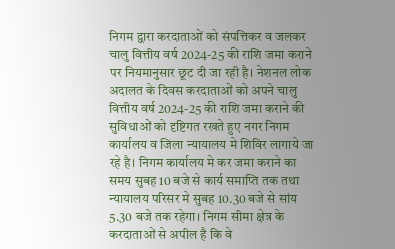निगम द्वारा करदाताओं को संपत्तिकर व जलकर चालु वित्तीय वर्ष 2024-25 की राशि जमा कराने पर नियमानुसार छूट दी जा रही है। नेशनल लोक अदालत के दिवस करदाताओं को अपने चालु वित्तीय वर्ष 2024-25 की राशि जमा कराने की सुविधाओं को दृष्टिगत रखते हुए नगर निगम कार्यालय व जिला न्यायालय मे शिविर लागाये जा रहे है। निगम कार्यालय मे कर जमा कराने का समय सुबह 10 बजे से कार्य समाप्ति तक तथा न्यायालय परिसर मे सुबह 10.30 बजे से सांय 5.30 बजे तक रहेगा। निगम सीमा क्षेत्र के करदाताओं से अपील है कि वे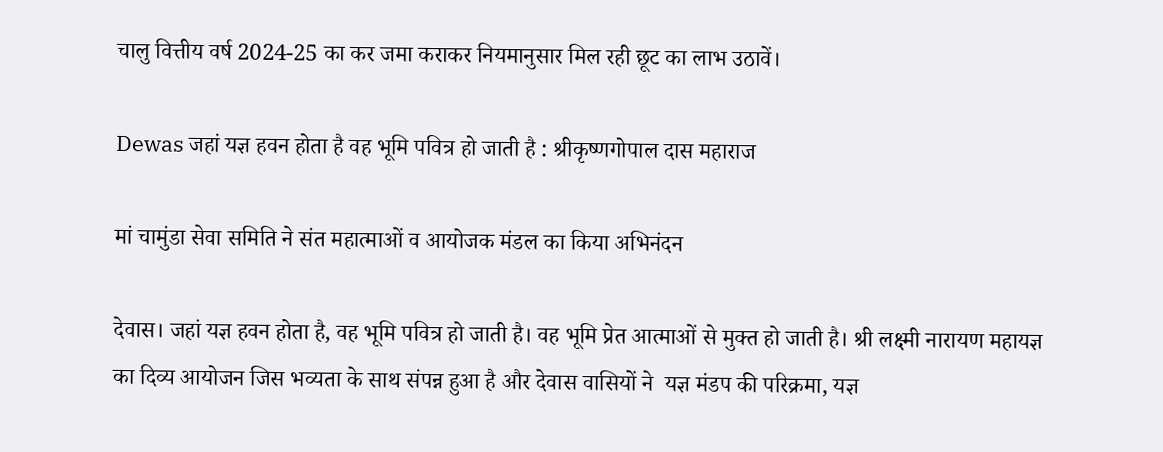चालु वित्तीय वर्ष 2024-25 का कर जमा कराकर नियमानुसार मिल रही छूट का लाभ उठावें।

Dewas जहां यज्ञ हवन होता है वह भूमि पवित्र हो जाती है : श्रीकृष्णगोपाल दास महाराज

मां चामुंडा सेवा समिति ने संत महात्माओं व आयोजक मंडल का किया अभिनंदन

देवास। जहां यज्ञ हवन होता है, वह भूमि पवित्र हो जाती है। वह भूमि प्रेत आत्माओं से मुक्त हो जाती है। श्री लक्ष्मी नारायण महायज्ञ का दिव्य आयोजन जिस भव्यता के साथ संपन्न हुआ है और देवास वासियों ने  यज्ञ मंडप की परिक्रमा, यज्ञ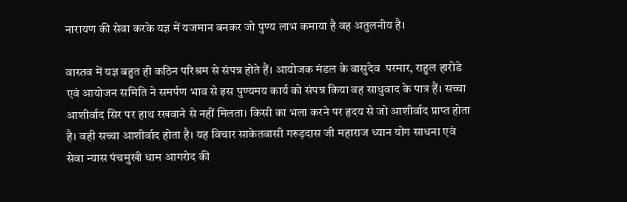नारायण की सेवा करके यज्ञ में यजमान बनकर जो पुण्य लाभ कमाया है वह अतुलनीय है।

वास्तव में यज्ञ बहुत ही कठिन परिश्रम से संपन्न होते हैं। आयोजक मंडल के वासुदेव  परमार, राहुल हारोडे एवं आयोजन समिति ने समर्पण भाव से इस पुण्यमय कार्य को संपन्न किया वह साधुवाद के पात्र हैं। सच्चा आशीर्वाद सिर पर हाथ रखवाने से नहीं मिलता। किसी का भला करने पर हृदय से जो आशीर्वाद प्राप्त होता है। वही सच्चा आशीर्वाद होता है। यह विचार साकेतवासी गरुड़दास जी महाराज ध्यान योग साधना एवं सेवा न्यास पंचमुखी धाम आगरोद की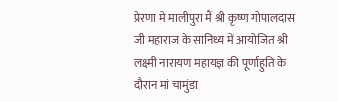प्रेरणा मे मालीपुरा मैं श्री कृष्ण गोपालदास जी महाराज के सानिध्य में आयोजित श्री लक्ष्मी नारायण महायज्ञ की पूर्णाहुति के दौरान मां चामुंडा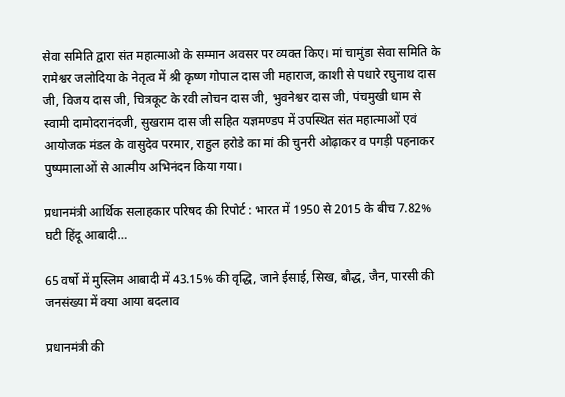सेवा समिति द्वारा संत महात्माओ के सम्मान अवसर पर व्यक्त किए। मां चामुंडा सेवा समिति के रामेश्वर जलोदिया के नेतृत्व में श्री कृष्ण गोपाल दास जी महाराज, काशी से पधारे रघुनाथ दास जी, विजय दास जी, चित्रकूट के रवी लोचन दास जी, भुवनेश्वर दास जी, पंचमुखी धाम से स्वामी दामोदरानंदजी, सुखराम दास जी सहित यज्ञमण्डप में उपस्थित संत महात्माओं एवं आयोजक मंडल के वासुदेव परमार, राहुल हरोडे का मां की चुनरी ओढ़ाकर व पगड़ी पहनाकर पुष्पमालाओं से आत्मीय अभिनंदन किया गया।

प्रधानमंत्री आर्थिक सलाहकार परिषद की रिपोर्ट : भारत में 1950 से 2015 के बीच 7.82% घटी हिंदू आबादी…

65 वर्षो में मुस्लिम आबादी में 43.15% की वृद्धि, जाने ईसाई, सिख, बौद्ध, जैन, पारसी की जनसंख्या में क्या आया बदलाव

प्रधानमंत्री की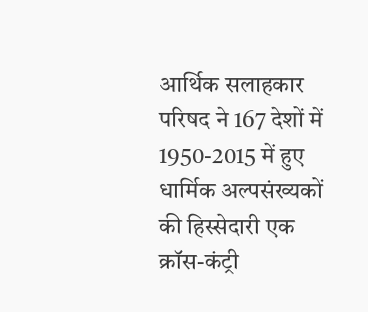आर्थिक सलाहकार परिषद ने 167 देशों में 1950-2015 में हुए धार्मिक अल्पसंख्यकों की हिस्सेदारी एक क्रॉस-कंट्री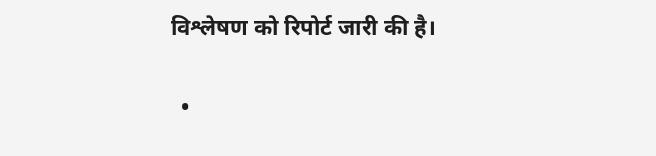विश्लेषण को रिपोर्ट जारी की है।

  •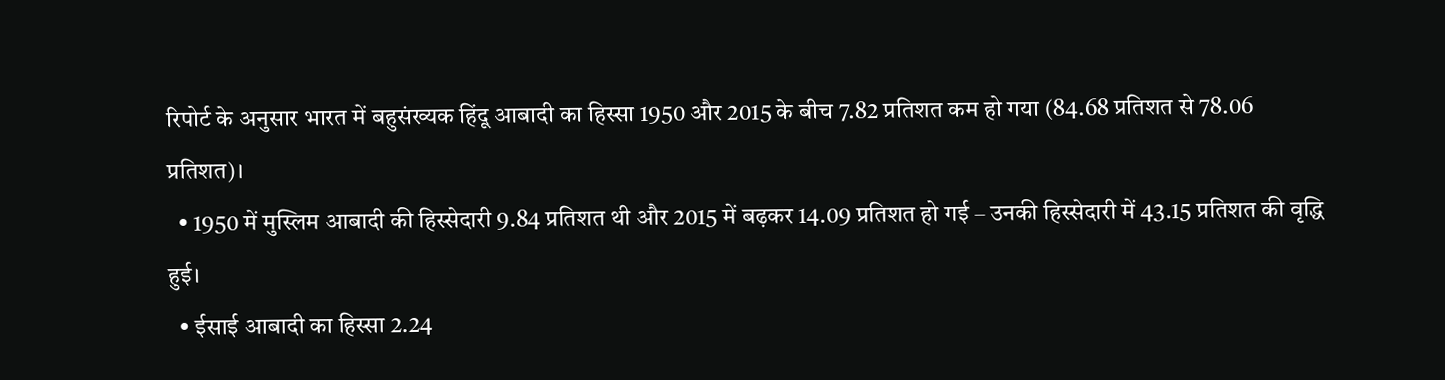रिपोर्ट के अनुसार भारत में बहुसंख्यक हिंदू आबादी का हिस्सा 1950 और 2015 के बीच 7.82 प्रतिशत कम हो गया (84.68 प्रतिशत से 78.06 प्रतिशत)।
  • 1950 में मुस्लिम आबादी की हिस्सेदारी 9.84 प्रतिशत थी और 2015 में बढ़कर 14.09 प्रतिशत हो गई – उनकी हिस्सेदारी में 43.15 प्रतिशत की वृद्धि हुई।
  • ईसाई आबादी का हिस्सा 2.24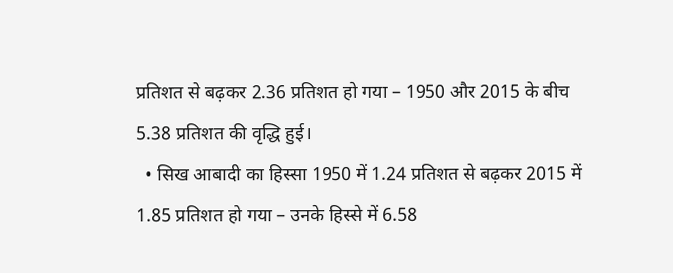प्रतिशत से बढ़कर 2.36 प्रतिशत हो गया – 1950 और 2015 के बीच 5.38 प्रतिशत की वृद्धि हुई।
  • सिख आबादी का हिस्सा 1950 में 1.24 प्रतिशत से बढ़कर 2015 में 1.85 प्रतिशत हो गया – उनके हिस्से में 6.58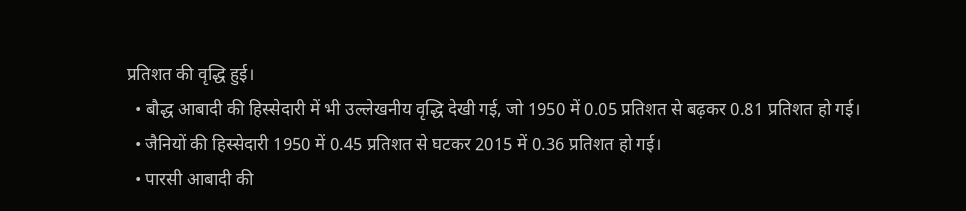प्रतिशत की वृद्धि हुई।
  • बौद्ध आबादी की हिस्सेदारी में भी उल्लेखनीय वृद्धि देखी गई, जो 1950 में 0.05 प्रतिशत से बढ़कर 0.81 प्रतिशत हो गई।
  • जैनियों की हिस्सेदारी 1950 में 0.45 प्रतिशत से घटकर 2015 में 0.36 प्रतिशत हो गई।
  • पारसी आबादी की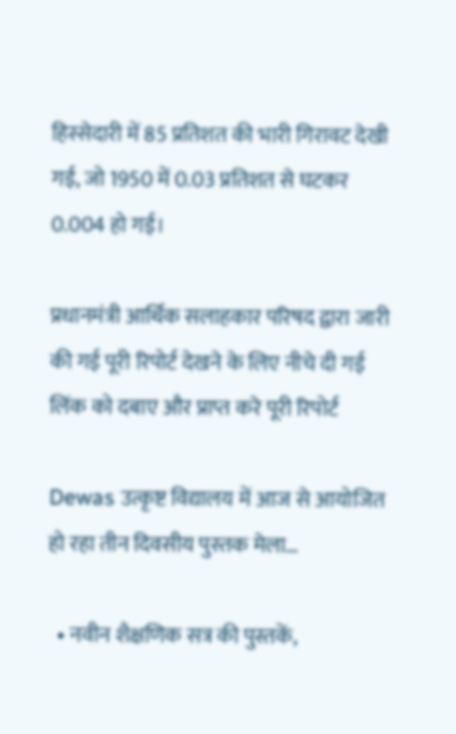हिस्सेदारी में 85 प्रतिशत की भारी गिरावट देखी गई, जो 1950 में 0.03 प्रतिशत से घटकर 0.004 हो गई।

प्रधानमंत्री आर्थिक सलाहकार परिषद द्वारा जारी की गई पूरी रिपोर्ट देखने के लिए नीचे दी गई लिंक को दबाए और प्राप्त करे पूरी रिपोर्ट

Dewas उत्कृष्ट विद्यालय में आज से आयोजित हो रहा तीन दिवसीय पुस्‍तक मेला…

  • नवीन शैक्षणिक सत्र की पुस्तकें,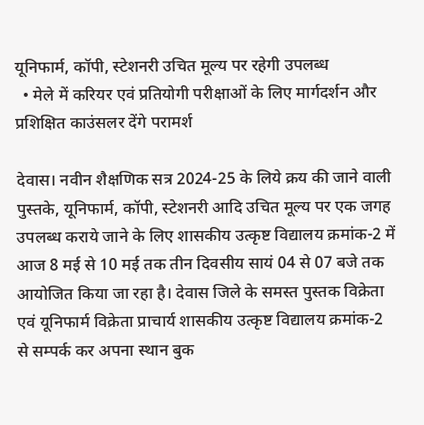यूनिफार्म, कॉपी, स्टेशनरी उचित मूल्य पर रहेगी उपलब्ध
  • मेले में करियर एवं प्रतियोगी परीक्षाओं के लिए मार्गदर्शन और प्रशिक्षित काउंसलर देंगे परामर्श

देवास। नवीन शैक्षणिक सत्र 2024-25 के लिये क्रय की जाने वाली पुस्तके, यूनिफार्म, कॉपी, स्टेशनरी आदि उचित मूल्य पर एक जगह उपलब्ध कराये जाने के लिए शासकीय उत्कृष्ट विद्यालय क्रमांक-2 में आज 8 मई से 10 मई तक तीन दिवसीय सायं 04 से 07 बजे तक आयोजित किया जा रहा है। देवास जिले के समस्त पुस्तक विक्रेता एवं यूनिफार्म विक्रेता प्राचार्य शासकीय उत्कृष्ट विद्यालय क्रमांक-2 से सम्पर्क कर अपना स्थान बुक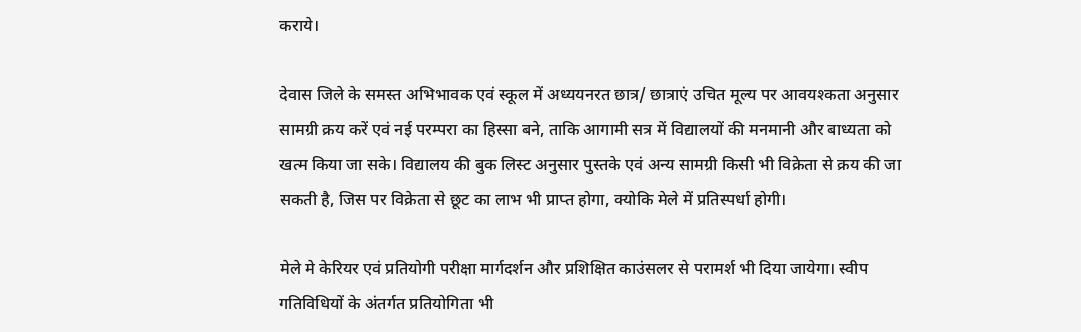कराये।

देवास जिले के समस्त अभिभावक एवं स्कूल में अध्ययनरत छात्र/ छात्राएं उचित मूल्य पर आवयश्कता अनुसार सामग्री क्रय करें एवं नई परम्परा का हिस्सा बने, ताकि आगामी सत्र में विद्यालयों की मनमानी और बाध्यता को खत्म किया जा सके। विद्यालय की बुक लिस्ट अनुसार पुस्तके एवं अन्य सामग्री किसी भी विक्रेता से क्रय की जा सकती है, जिस पर विक्रेता से छूट का लाभ भी प्राप्त होगा, क्योकि मेले में प्रतिस्पर्धा होगी।

मेले मे केरियर एवं प्रतियोगी परीक्षा मार्गदर्शन और प्रशिक्षित काउंसलर से परामर्श भी दिया जायेगा। स्वीप गतिविधियों के अंतर्गत प्रतियोगिता भी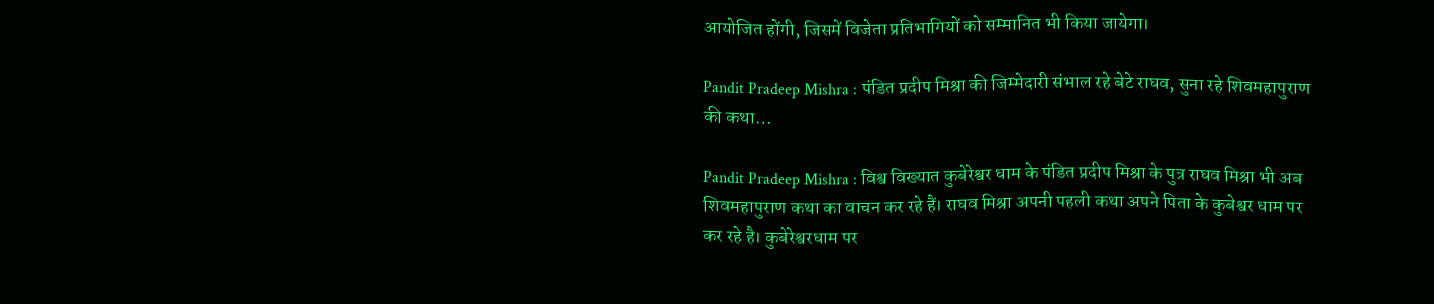आयोजित होंगी, जिसमें विजेता प्रतिभागियों को सम्मानित भी किया जायेगा।

Pandit Pradeep Mishra : पंडित प्रदीप मिश्रा की जिम्मेदारी संभाल रहे बेटे राघव, सुना रहे शिवमहापुराण की कथा…

Pandit Pradeep Mishra : विश्व विख्यात कुबेरेश्वर धाम के पंडित प्रदीप मिश्रा के पुत्र राघव मिश्रा भी अब शिवमहापुराण कथा का वाचन कर रहे हैं। राघव मिश्रा अपनी पहली कथा अपने पिता के कुबेश्वर धाम पर कर रहे है। कुबेरेश्वरधाम पर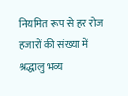नियमित रूप से हर रोज हजारों की संख्या में श्रद्धालु भव्य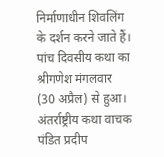निर्माणाधीन शिवलिंग के दर्शन करने जाते हैं। पांच दिवसीय कथा का श्रीगणेश मंगलवार (30 अप्रैल) से हुआ। अंतर्राष्ट्रीय कथा वाचक पंडित प्रदीप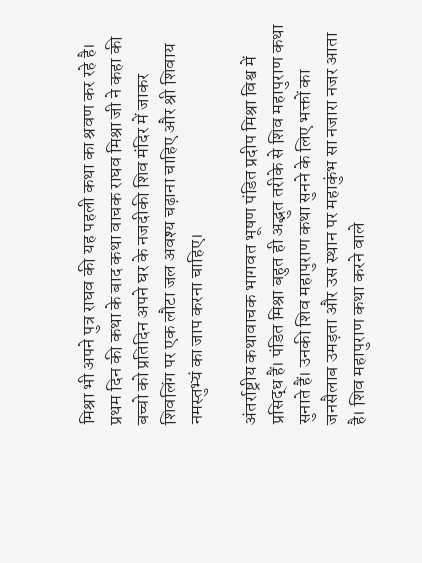मिश्रा भी अपने पुत्र राघव की यह पहली कथा का श्रवण कर रहे है।
प्रथम दिन की कथा के बाद कथा वाचक राघव मिश्रा जी ने कहा की बच्चो को प्रतिदिन अपने घर के नजदीकी शिव मंदिर में जाकर शिवलिंग पर एक लौटा जल अवश्य चढ़ाना चाहिए और श्री शिवाय नमस्तुभ्यं का जाप करना चाहिए।

अंतर्राष्ट्रीय कथावाचक भागवत भूषण पंडित प्रदीप मिश्रा विश्व में प्रसिद्ध हैं। पंडित मिश्रा बहुत ही अद्भुत तरीके से शिव महापुराण कथा सुनाते हैं। उनकी शिव महापुराण कथा सुनने के लिए भक्तों का जनसैलाब उमड़ता और उस स्थान पर महाकुंभ सा नजारा नजर आता है। शिव महापुराण कथा करने वाले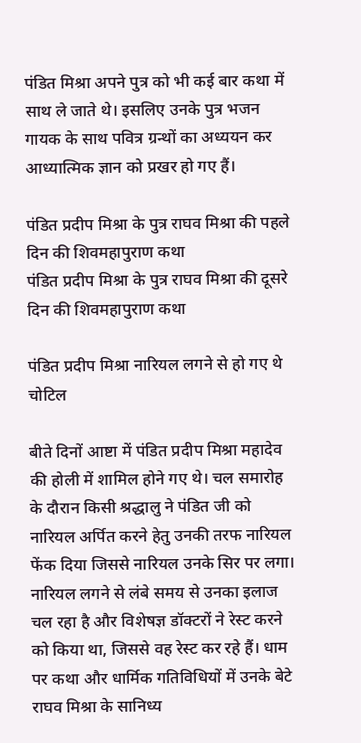पंडित मिश्रा अपने पुत्र को भी कई बार कथा में साथ ले जाते थे। इसलिए उनके पुत्र भजन गायक के साथ पवित्र ग्रन्थों का अध्ययन कर आध्यात्मिक ज्ञान को प्रखर हो गए हैं।

पंडित प्रदीप मिश्रा के पुत्र राघव मिश्रा की पहले दिन की शिवमहापुराण कथा
पंडित प्रदीप मिश्रा के पुत्र राघव मिश्रा की दूसरे दिन की शिवमहापुराण कथा

पंडित प्रदीप मिश्रा नारियल लगने से हो गए थे चोटिल

बीते दिनों आष्टा में पंडित प्रदीप मिश्रा महादेव की होली में शामिल होने गए थे। चल समारोह के दौरान किसी श्रद्धालु ने पंडित जी को नारियल अर्पित करने हेतु उनकी तरफ नारियल फेंक दिया जिससे नारियल उनके सिर पर लगा। नारियल लगने से लंबे समय से उनका इलाज चल रहा है और विशेषज्ञ डॉक्टरों ने रेस्ट करने को किया था, जिससे वह रेस्ट कर रहे हैं। धाम पर कथा और धार्मिक गतिविधियों में उनके बेटे राघव मिश्रा के सानिध्य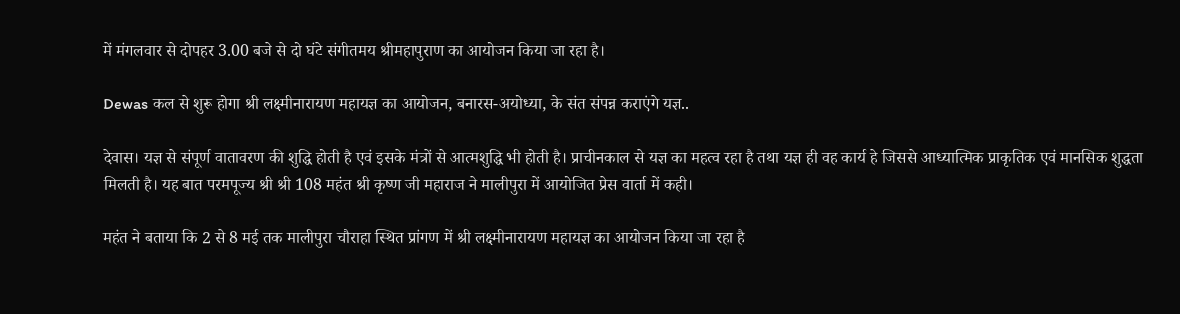में मंगलवार से दोपहर 3.00 बजे से दो घंटे संगीतमय श्रीमहापुराण का आयोजन किया जा रहा है।

Dewas कल से शुरू होगा श्री लक्ष्मीनारायण महायज्ञ का आयोजन, बनारस-अयोध्या, के संत संपन्न कराएंगे यज्ञ..

देवास। यज्ञ से संपूर्ण वातावरण की शुद्धि होती है एवं इसके मंत्रों से आत्मशुद्धि भी होती है। प्राचीनकाल से यज्ञ का महत्व रहा है तथा यज्ञ ही वह कार्य हे जिससे आध्यात्मिक प्राकृतिक एवं मानसिक शुद्धता मिलती है। यह बात परमपूज्य श्री श्री 108 महंत श्री कृष्ण जी महाराज ने मालीपुरा में आयोजित प्रेस वार्ता में कही।

महंत ने बताया कि 2 से 8 मई तक मालीपुरा चौराहा स्थित प्रांगण में श्री लक्ष्मीनारायण महायज्ञ का आयोजन किया जा रहा है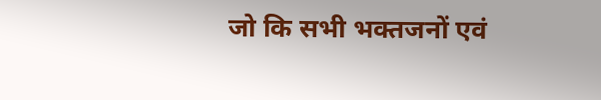जो कि सभी भक्तजनों एवं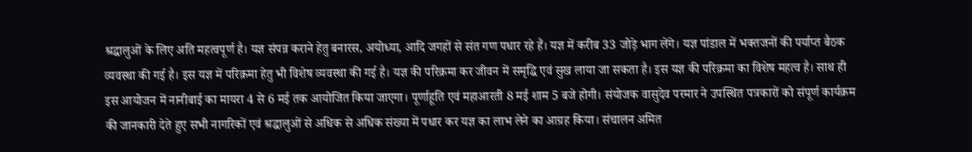श्रद्धालुओं के लिए अति महत्वपूर्ण है। यज्ञ संपन्न कराने हेतु बनारस, अयोध्या, आदि जगहों से संत गण पधार रहे हैं। यज्ञ में करीब 33 जोड़े भाग लेंगे। यज्ञ पांडाल में भक्तजनों की पर्याप्त बैठक व्यवस्था की गई है। इस यज्ञ में परिक्रमा हेतु भी विशेष व्यवस्था की गई है। यज्ञ की परिक्रमा कर जीवन में समृद्धि एवं सुख लाया जा सकता है। इस यज्ञ की परिक्रमा का विशेष महत्व है। साथ ही इस आयोजन में नानीबाई का मायरा 4 से 6 मई तक आयोजित किया जाएगा। पूर्णाहूति एवं महाआरती 8 मई शाम 5 बजे होगी। संयोजक वासुदेव परमार ने उपस्थित पत्रकारों को संपूर्ण कार्यक्रम की जानकारी देते हुए सभी नागरिकों एवं श्रद्धालुओं से अधिक से अधिक संख्या में पधार कर यज्ञ का लाभ लेने का आग्रह किया। संचालन अमित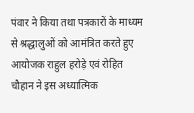पंवार ने किया तथा पत्रकारों के माध्यम से श्रद्धालुओं को आमंत्रित करते हुए आयोजक राहुल हरोड़े एवं रोहित चौहान ने इस अध्यात्मिक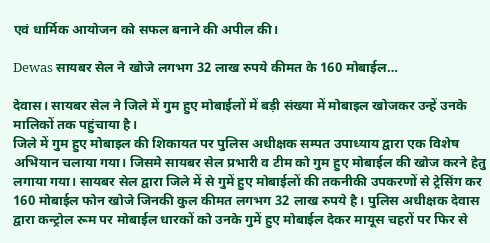एवं धार्मिक आयोजन को सफल बनाने की अपील की।

Dewas सायबर सेल ने खोजे लगभग 32 लाख रुपये कीमत के 160 मोबाईल…

देवास। सायबर सेल ने जिले में गुम हुए मोबाईलों में बड़ी संख्या में मोबाइल खोजकर उन्हें उनके मालिकों तक पहुंचाया है।
जिले में गुम हुए मोबाइल की शिकायत पर पुलिस अधीक्षक सम्पत उपाध्याय द्वारा एक विशेष अभियान चलाया गया। जिसमे सायबर सेल प्रभारी व टीम को गुम हुए मोबाईल की खोज करने हेतु लगाया गया। सायबर सेल द्वारा जिले में से गुमें हुए मोबाईलों की तकनीकी उपकरणों से ट्रेसिंग कर 160 मोबाईल फोन खोजे जिनकी कुल कीमत लगभग 32 लाख रुपये है। पुलिस अधीक्षक देवास द्वारा कन्ट्रोल रूम पर मोबाईल धारकों को उनके गुमें हुए मोबाईल देकर मायूस चहरों पर फिर से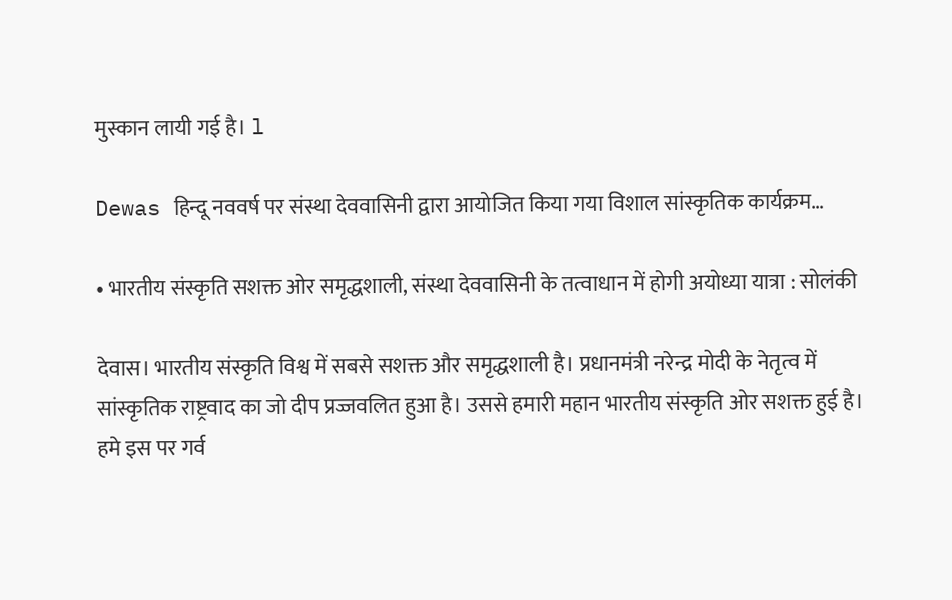मुस्कान लायी गई है। l

Dewas हिन्दू नववर्ष पर संस्था देववासिनी द्वारा आयोजित किया गया विशाल सांस्कृतिक कार्यक्रम…

• भारतीय संस्कृति सशक्त ओर समृद्धशाली, संस्था देववासिनी के तत्वाधान में होगी अयोध्या यात्रा : सोलंकी

देवास। भारतीय संस्कृति विश्व में सबसे सशक्त और समृद्धशाली है। प्रधानमंत्री नरेन्द्र मोदी के नेतृत्व में सांस्कृतिक राष्ट्रवाद का जो दीप प्रज्जवलित हुआ है। उससे हमारी महान भारतीय संस्कृति ओर सशक्त हुई है। हमे इस पर गर्व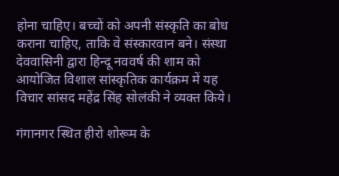होना चाहिए। बच्चों को अपनी संस्कृति का बोध कराना चाहिए, ताकि वे संस्कारवान बने। संस्था देववासिनी द्वारा हिन्दू नववर्ष की शाम को आयोजित विशाल सांस्कृतिक कार्यक्रम में यह विचार सांसद महेंद्र सिंह सोलंकी ने व्यक्त किये।

गंगानगर स्थित हीरो शोरूम के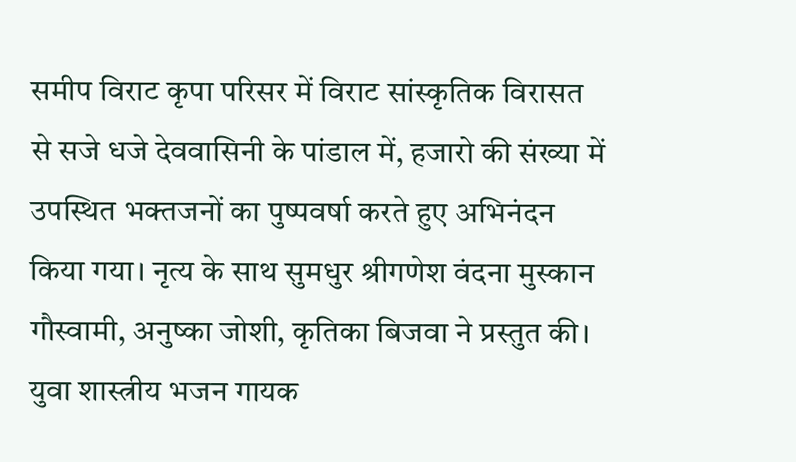समीप विराट कृपा परिसर में विराट सांस्कृतिक विरासत से सजे धजे देववासिनी के पांडाल में, हजारो की संख्या में उपस्थित भक्तजनों का पुष्पवर्षा करते हुए अभिनंदन किया गया। नृत्य के साथ सुमधुर श्रीगणेश वंदना मुस्कान गौस्वामी, अनुष्का जोशी, कृतिका बिजवा ने प्रस्तुत की। युवा शास्त्रीय भजन गायक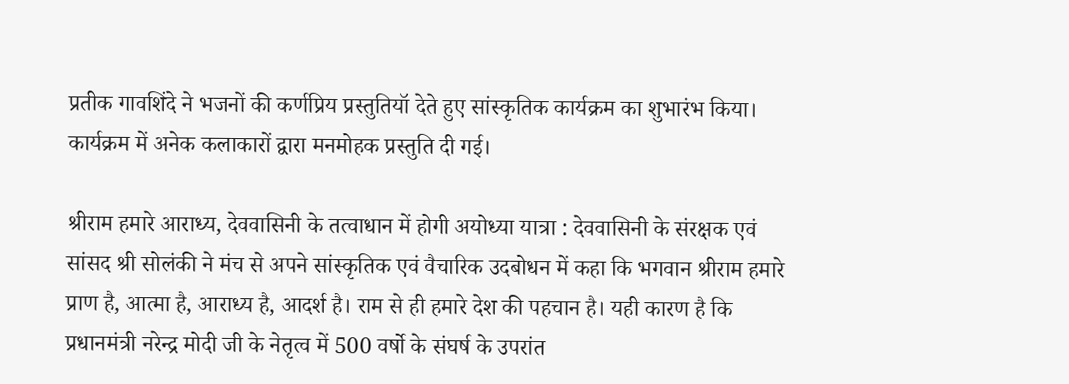प्रतीक गावशिंदे ने भजनों की कर्णप्रिय प्रस्तुतियॉ देते हुए सांस्कृतिक कार्यक्रम का शुभारंभ किया। कार्यक्रम में अनेक कलाकारों द्वारा मनमोहक प्रस्तुति दी गई।

श्रीराम हमारे आराध्य, देववासिनी के तत्वाधान में होगी अयोध्या यात्रा : देववासिनी के संरक्षक एवं  सांसद श्री सोलंकी ने मंच से अपने सांस्कृतिक एवं वैचारिक उदबोधन में कहा कि भगवान श्रीराम हमारे प्राण है, आत्मा है, आराध्य है, आदर्श है। राम से ही हमारे देश की पहचान है। यही कारण है कि प्रधानमंत्री नरेन्द्र मोदी जी के नेतृत्व में 500 वर्षो के संघर्ष के उपरांत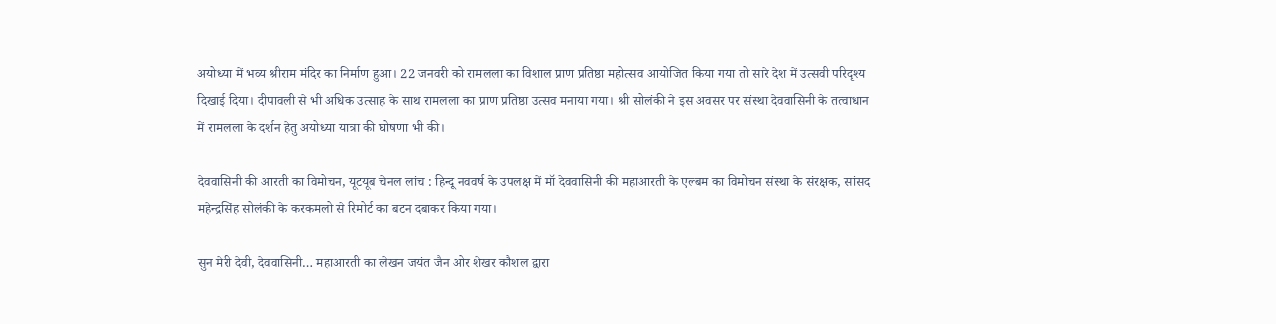अयोध्या में भव्य श्रीराम मंदिर का निर्माण हुआ। 22 जनवरी को रामलला का विशाल प्राण प्रतिष्ठा महोत्सव आयोजित किया गया तो सारे देश में उत्सवी परिदृश्य दिखाई दिया। दीपावली से भी अधिक उत्साह के साथ रामलला का प्राण प्रतिष्ठा उत्सव मनाया गया। श्री सोलंकी ने इस अवसर पर संस्था देववासिनी के तत्वाधान में रामलला के दर्शन हेतु अयोध्या यात्रा की घोषणा भी की।

देववासिनी की आरती का विमोचन, यूटयूब चेनल लांच : हिन्दू नववर्ष के उपलक्ष में मॉ देववासिनी की महाआरती के एल्बम का विमोचन संस्था के संरक्षक, सांसद महेन्द्रसिंह सोलंकी के करकमलो से रिमोर्ट का बटन दबाकर किया गया।

सुन मेरी देवी, देववासिनी… महाआरती का लेखन जयंत जैन ओर शेखर कौशल द्वारा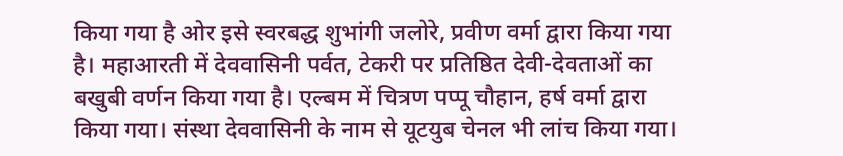किया गया है ओर इसे स्वरबद्ध शुभांगी जलोरे, प्रवीण वर्मा द्वारा किया गया है। महाआरती में देववासिनी पर्वत, टेकरी पर प्रतिष्ठित देवी-देवताओं का बखुबी वर्णन किया गया है। एल्बम में चित्रण पप्पू चौहान, हर्ष वर्मा द्वारा किया गया। संस्था देववासिनी के नाम से यूटयुब चेनल भी लांच किया गया।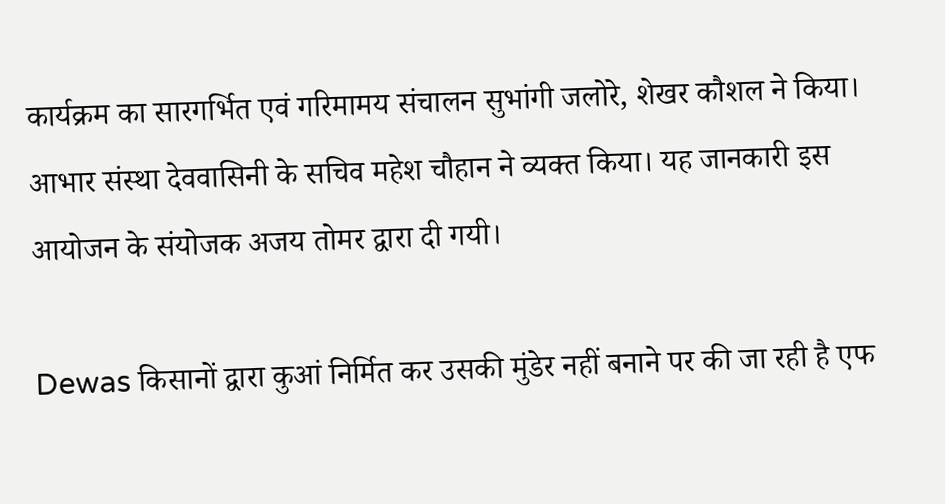कार्यक्रम का सारगर्भित एवं गरिमामय संचालन सुभांगी जलोरे, शेखर कौशल ने किया। आभार संस्था देववासिनी के सचिव महेश चौहान ने व्यक्त किया। यह जानकारी इस आयोजन के संयोजक अजय तोमर द्वारा दी गयी।

Dewas किसानों द्वारा कुआं निर्मित कर उसकी मुंडेर नहीं बनाने पर की जा रही है एफ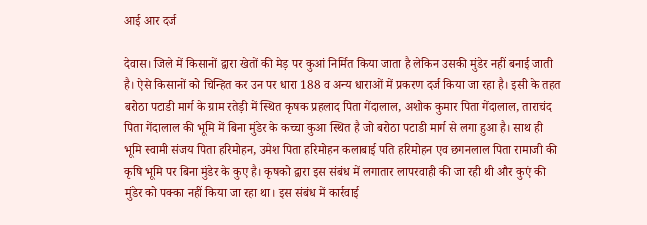आई आर दर्ज

देवास। जिले में किसानों द्वारा खेतों की मेड़ पर कुआं निर्मित किया जाता है लेकिन उसकी मुंडेर नहीं बनाई जाती है। ऐसे किसानों को चिन्हित कर उन पर धारा 188 व अन्य धाराओं में प्रकरण दर्ज किया जा रहा है। इसी के तहत बरोठा पटाडी मार्ग के ग्राम रतेड़ी में स्थित कृषक प्रहलाद पिता गेंदालाल, अशोक कुमार पिता गेंदालाल, ताराचंद पिता गेंदालाल की भूमि में बिना मुंडेर के कच्चा कुआ स्थित है जो बरोठा पटाडी मार्ग से लगा हुआ है। साथ ही भूमि स्वामी संजय पिता हरिमोहन, उमेश पिता हरिमोहन कलाबाई पति हरिमोहन एव छगनलाल पिता रामाजी की कृषि भूमि पर बिना मुंडेर के कुए है। कृषको द्वारा इस संबंध में लगातार लापरवाही की जा रही थी और कुएं की मुंडेर को पक्का नहीं किया जा रहा था। इस संबंध में कार्रवाई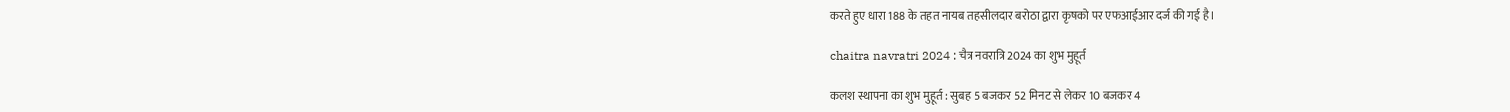करते हुए धारा 188 के तहत नायब तहसीलदार बरोठा द्वारा कृषको पर एफआईआर दर्ज की गई है।

chaitra navratri 2024 : चैत्र नवरात्रि 2024 का शुभ मुहूर्त

कलश स्थापना का शुभ मुहूर्त : सुबह 5 बजकर 52 मिनट से लेकर 10 बजकर 4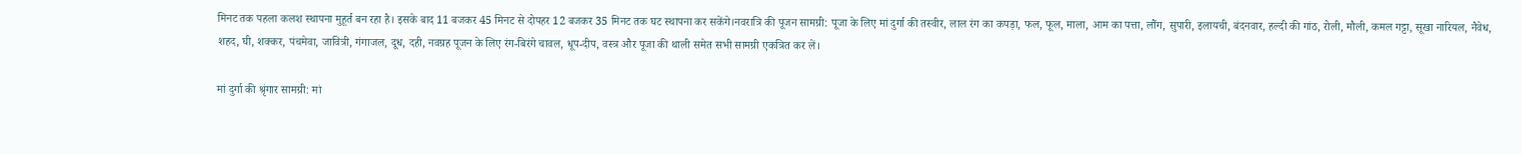मिनट तक पहला कलश स्थापना मुहूर्त बन रहा है। इसके बाद 11 बजकर 45 मिनट से दोपहर 12 बजकर 35 मिनट तक घट स्थापना कर सकेंगे।नवरात्रि की पूजन सामग्री: पूजा के लिए मां दुर्गा की तस्वीर, लाल रंग का कपड़ा, फल, फूल, माला, आम का पत्ता, लौंग, सुपारी, इलायची, बंदनवार, हल्दी की गांठ, रोली, मौली, कमल गट्टा, सूखा नारियल, नैवेध, शहद, घी, शक्कर, पंचमेवा, जावित्री, गंगाजल, दूध, दही, नवग्रह पूजन के लिए रंग-बिरंगे चावल, धूप-दीप, वस्त्र और पूजा की थाली समेत सभी सामग्री एकत्रित कर लें।

मां दुर्गा की श्रृंगार सामग्री: मां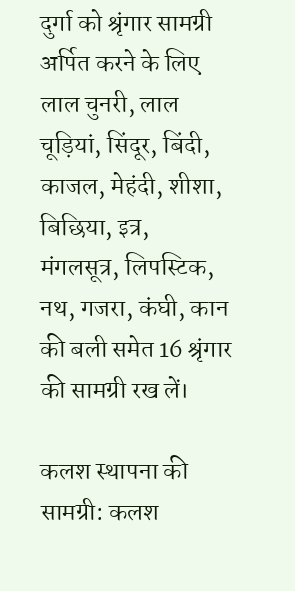दुर्गा को श्रृंगार सामग्री अर्पित करने के लिए लाल चुनरी, लाल चूड़ियां, सिंदूर, बिंदी, काजल, मेहंदी, शीशा, बिछिया, इत्र, मंगलसूत्र, लिपस्टिक, नथ, गजरा, कंघी, कान की बली समेत 16 श्रृंगार की सामग्री रख लें।

कलश स्थापना की सामग्री: कलश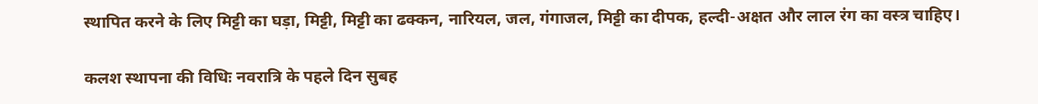स्थापित करने के लिए मिट्टी का घड़ा, मिट्टी, मिट्टी का ढक्कन, नारियल, जल, गंगाजल, मिट्टी का दीपक, हल्दी-अक्षत और लाल रंग का वस्त्र चाहिए।

कलश स्थापना की विधिः नवरात्रि के पहले दिन सुबह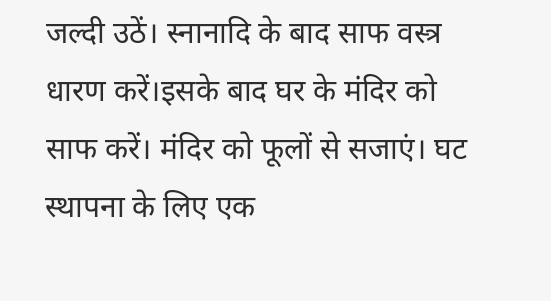जल्दी उठें। स्नानादि के बाद साफ वस्त्र धारण करें।इसके बाद घर के मंदिर को साफ करें। मंदिर को फूलों से सजाएं। घट स्थापना के लिए एक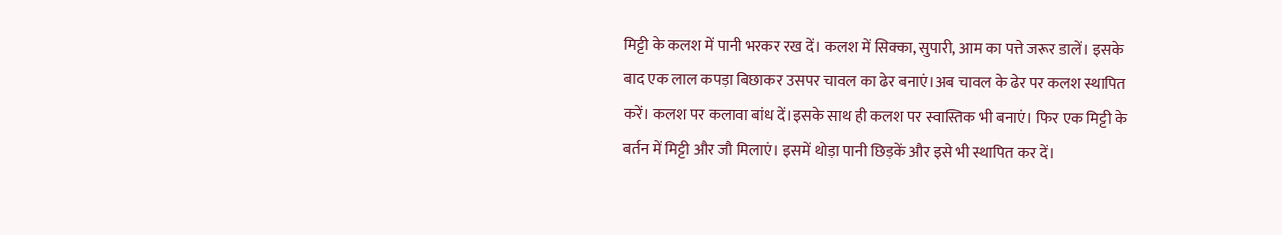मिट्टी के कलश में पानी भरकर रख दें। कलश में सिक्का, सुपारी, आम का पत्ते जरूर डालें। इसके बाद एक लाल कपड़ा बिछाकर उसपर चावल का ढेर बनाएं।अब चावल के ढेर पर कलश स्थापित करें। कलश पर कलावा बांध दें।इसके साथ ही कलश पर स्वास्तिक भी बनाएं। फिर एक मिट्टी के बर्तन में मिट्टी और जौ मिलाएं। इसमें थोड़ा पानी छिड़कें और इसे भी स्थापित कर दें।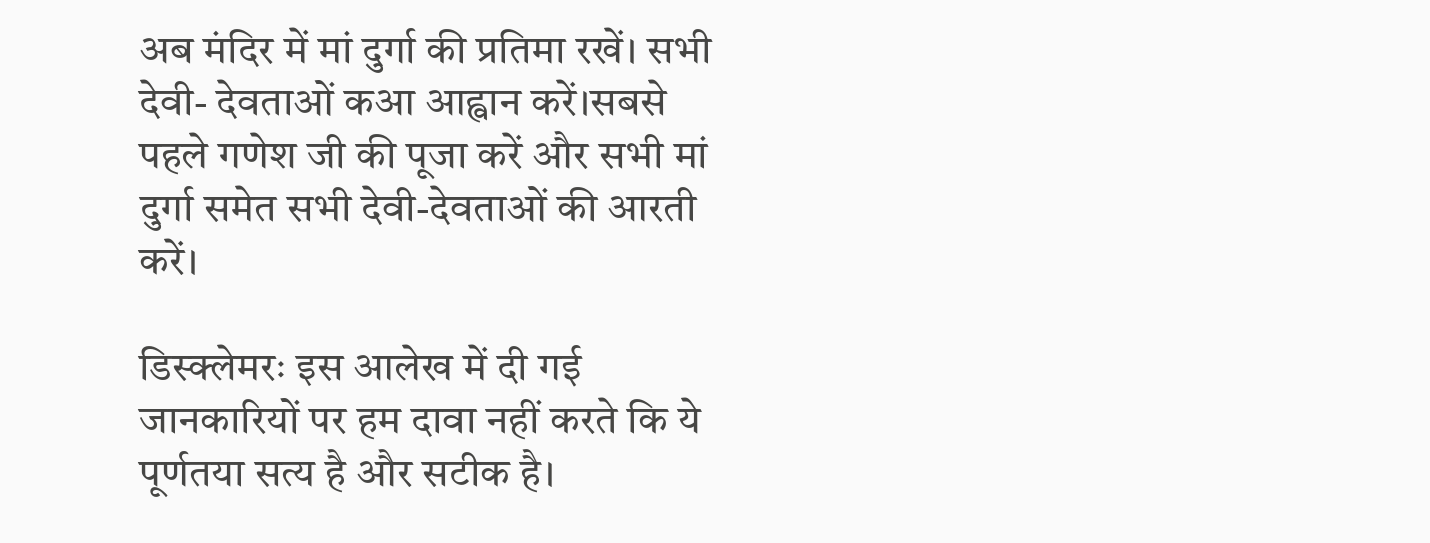अब मंदिर में मां दुर्गा की प्रतिमा रखें। सभी देवी- देवताओं कआ आह्वान करें।सबसे पहले गणेश जी की पूजा करें और सभी मां दुर्गा समेत सभी देवी-देवताओं की आरती करें।

डिस्क्लेमरः इस आलेख में दी गई जानकारियों पर हम दावा नहीं करते कि ये पूर्णतया सत्य है और सटीक है।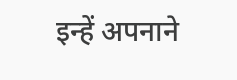इन्हें अपनाने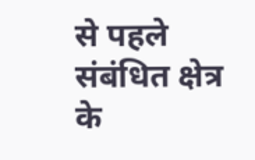से पहले संबंधित क्षेत्र के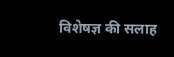विशेषज्ञ की सलाह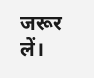जरूर लें।